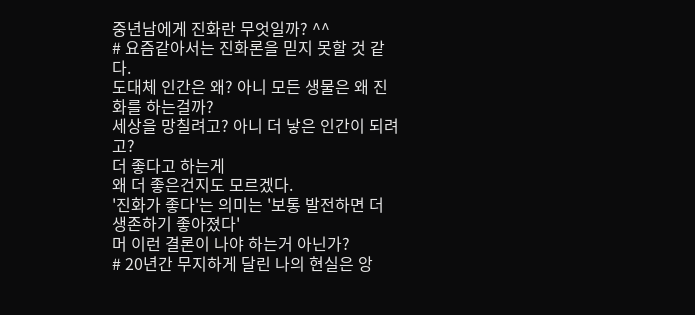중년남에게 진화란 무엇일까? ^^
# 요즘같아서는 진화론을 믿지 못할 것 같다.
도대체 인간은 왜? 아니 모든 생물은 왜 진화를 하는걸까?
세상을 망칠려고? 아니 더 낳은 인간이 되려고?
더 좋다고 하는게
왜 더 좋은건지도 모르겠다.
'진화가 좋다'는 의미는 '보통 발전하면 더 생존하기 좋아졌다'
머 이런 결론이 나야 하는거 아닌가?
# 20년간 무지하게 달린 나의 현실은 앙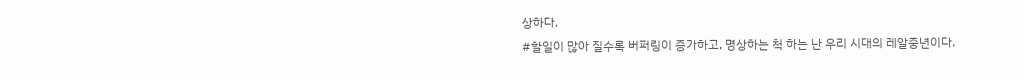상하다.
#할일이 많아 질수록 버퍼링이 증가하고, 명상하는 척 하는 난 우리 시대의 레알중년이다.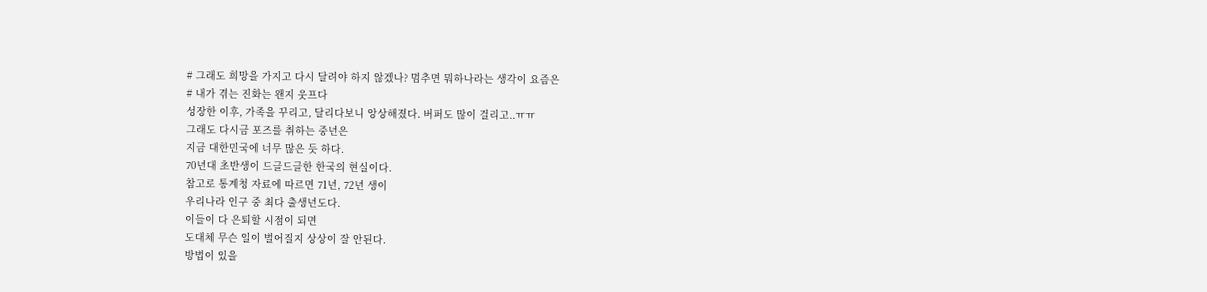# 그래도 희망을 가지고 다시 달려야 하지 않겠나? 멈추면 뭐하나라는 생각이 요즘은
# 내가 겪는 진화는 왠지 웃프다
성장한 이후, 가족을 꾸리고, 달리다보니 앙상해졌다. 버퍼도 많이 걸리고..ㅠㅠ
그래도 다시금 포즈를 취하는 중년은
지금 대한민국에 너무 많은 듯 하다.
70년대 초반생이 드글드글한 한국의 현실이다.
참고로 통계청 자료에 따르면 71년, 72년 생이
우리나라 인구 중 최다 출생년도다.
이들이 다 은퇴할 시점이 되면
도대체 무슨 일이 벌어질지 상상이 잘 안된다.
방법이 있을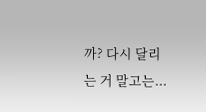까? 다시 달리는 거 말고는...